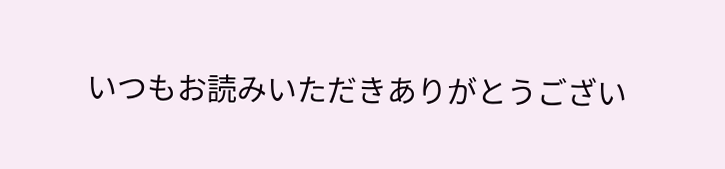いつもお読みいただきありがとうござい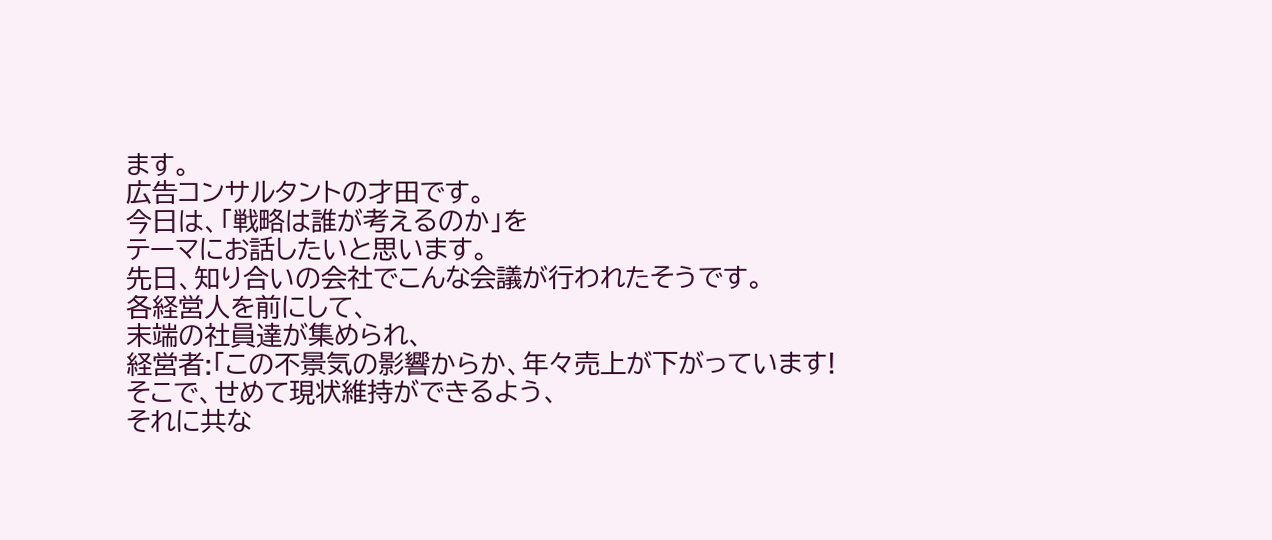ます。
広告コンサルタントの才田です。
今日は、「戦略は誰が考えるのか」を
テーマにお話したいと思います。
先日、知り合いの会社でこんな会議が行われたそうです。
各経営人を前にして、
末端の社員達が集められ、
経営者:「この不景気の影響からか、年々売上が下がっています!
そこで、せめて現状維持ができるよう、
それに共な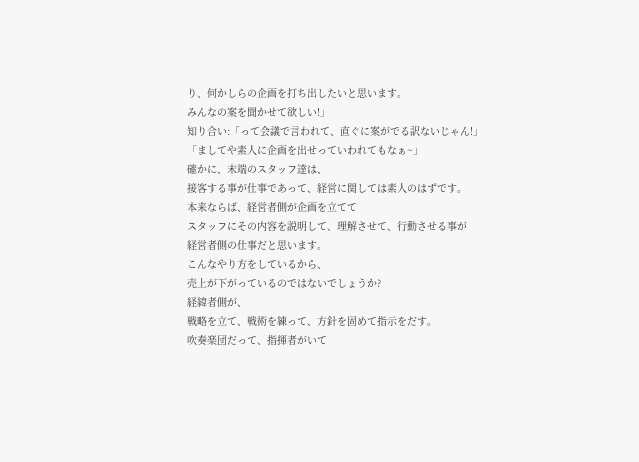り、何かしらの企画を打ち出したいと思います。
みんなの案を聞かせて欲しい!」
知り合い:「って会議で言われて、直ぐに案がでる訳ないじゃん!」
「ましてや素人に企画を出せっていわれてもなぁ~」
確かに、末端のスタッフ達は、
接客する事が仕事であって、経営に関しては素人のはずです。
本来ならば、経営者側が企画を立てて
スタッフにその内容を説明して、理解させて、行動させる事が
経営者側の仕事だと思います。
こんなやり方をしているから、
売上が下がっているのではないでしょうか?
経緯者側が、
戦略を立て、戦術を練って、方針を固めて指示をだす。
吹奏楽団だって、指揮者がいて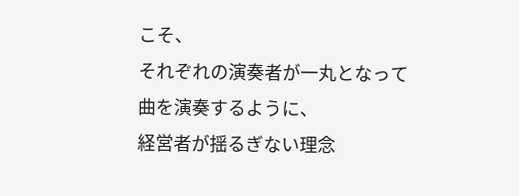こそ、
それぞれの演奏者が一丸となって
曲を演奏するように、
経営者が揺るぎない理念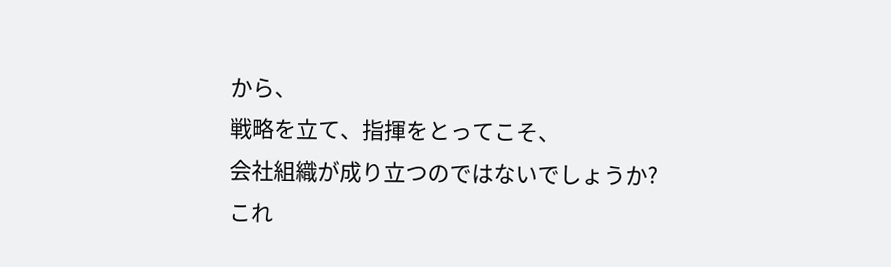から、
戦略を立て、指揮をとってこそ、
会社組織が成り立つのではないでしょうか?
これ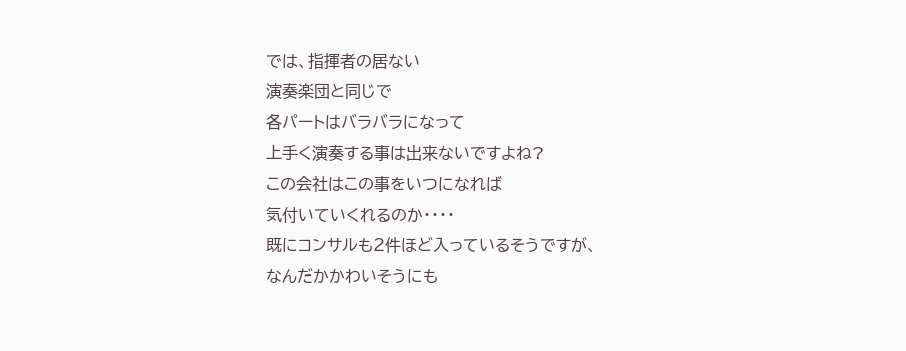では、指揮者の居ない
演奏楽団と同じで
各パートはバラバラになって
上手く演奏する事は出来ないですよね?
この会社はこの事をいつになれば
気付いていくれるのか・・・・
既にコンサルも2件ほど入っているそうですが、
なんだかかわいそうにも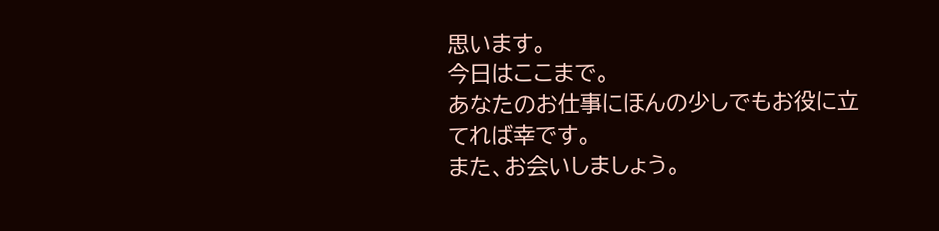思います。
今日はここまで。
あなたのお仕事にほんの少しでもお役に立てれば幸です。
また、お会いしましょう。